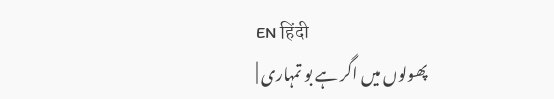EN हिंदी
پھولوں میں اگر ہے بو تمہاری |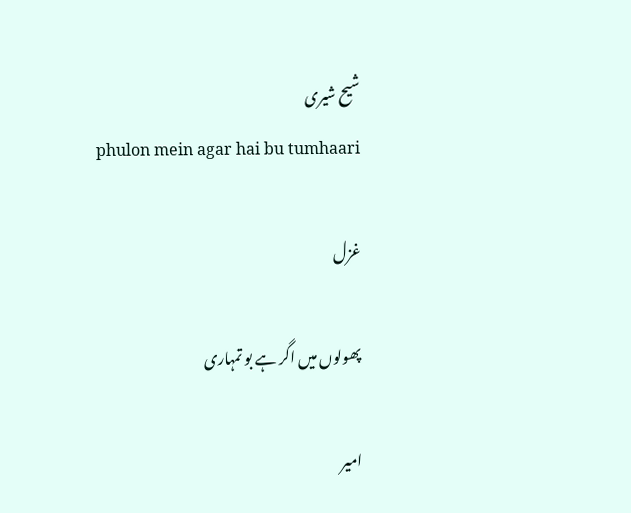شیح شیری
phulon mein agar hai bu tumhaari

غزل

پھولوں میں اگر ہے بو تمہاری

امیر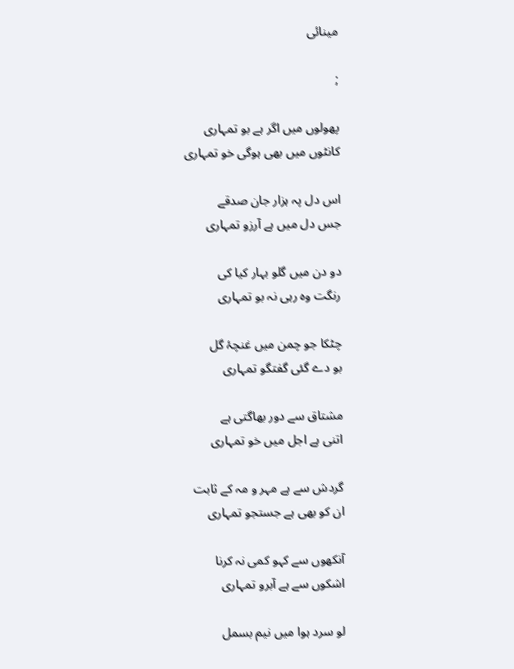مینائی

;

پھولوں میں اگر ہے بو تمہاری
کانٹوں میں بھی ہوگی خو تمہاری

اس دل پہ ہزار جان صدقے
جس دل میں ہے آرزو تمہاری

دو دن میں گلو بہار کیا کی
رنگت وہ رہی نہ بو تمہاری

چٹکا جو چمن میں غنچۂ گل
بو دے گئی گفتگو تمہاری

مشتاق سے دور بھاگتی ہے
اتنی ہے اجل میں خو تمہاری

گردش سے ہے مہر و مہ کے ثابت
ان کو بھی ہے جستجو تمہاری

آنکھوں سے کہو کمی نہ کرنا
اشکوں سے ہے آبرو تمہاری

لو سرد ہوا میں نیم بسمل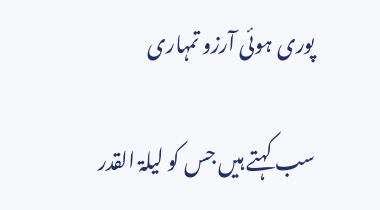پوری ہوئی آرزو تمہاری

سب کہتے ہیں جس کو لیلۃ القدر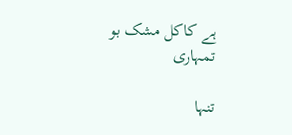ہے کاکل مشک بو تمہاری

تنہا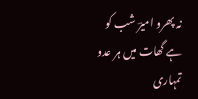نہ پھرو امیرؔ شب کو
ہے گھات میں ہر عدو تمہاری